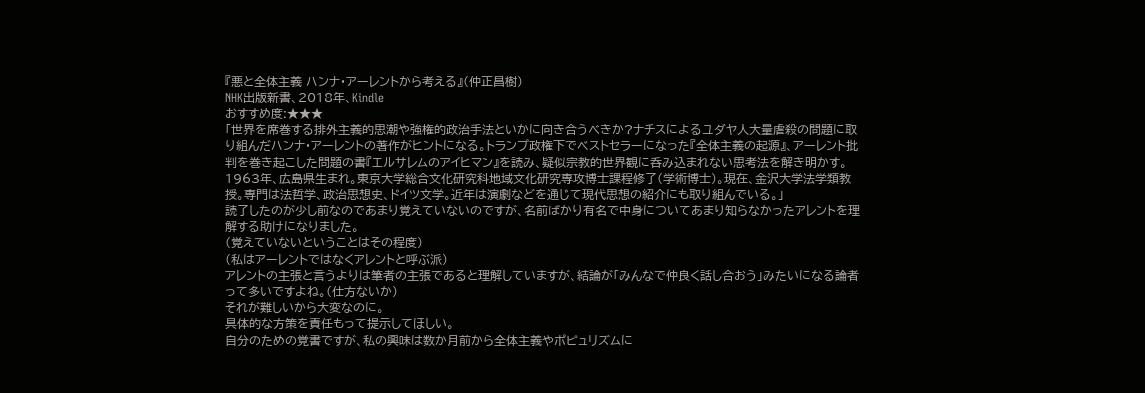『悪と全体主義 ハンナ・アーレントから考える』(仲正昌樹)
NHK出版新書、2018年、Kindle
おすすめ度:★★★
「世界を席巻する排外主義的思潮や強権的政治手法といかに向き合うべきか?ナチスによるユダヤ人大量虐殺の問題に取り組んだハンナ・アーレントの著作がヒントになる。トランプ政権下でベストセラーになった『全体主義の起源』、アーレント批判を巻き起こした問題の書『エルサレムのアイヒマン』を読み、疑似宗教的世界観に呑み込まれない思考法を解き明かす。
1963年、広島県生まれ。東京大学総合文化研究科地域文化研究専攻博士課程修了(学術博士)。現在、金沢大学法学類教授。専門は法哲学、政治思想史、ドイツ文学。近年は演劇などを通じて現代思想の紹介にも取り組んでいる。」
読了したのが少し前なのであまり覚えていないのですが、名前ばかり有名で中身についてあまり知らなかったアレントを理解する助けになりました。
(覚えていないということはその程度)
(私はアーレントではなくアレントと呼ぶ派)
アレントの主張と言うよりは筆者の主張であると理解していますが、結論が「みんなで仲良く話し合おう」みたいになる論者って多いですよね。(仕方ないか)
それが難しいから大変なのに。
具体的な方策を責任もって提示してほしい。
自分のための覚書ですが、私の興味は数か月前から全体主義やポピュリズムに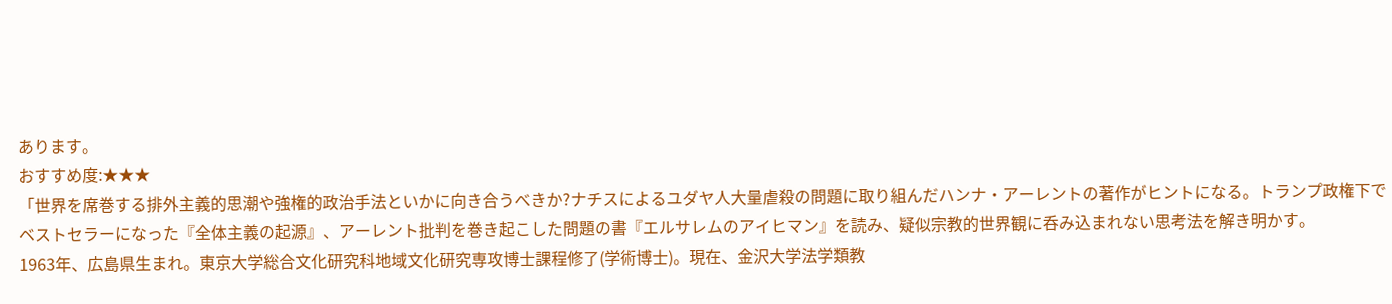あります。
おすすめ度:★★★
「世界を席巻する排外主義的思潮や強権的政治手法といかに向き合うべきか?ナチスによるユダヤ人大量虐殺の問題に取り組んだハンナ・アーレントの著作がヒントになる。トランプ政権下でベストセラーになった『全体主義の起源』、アーレント批判を巻き起こした問題の書『エルサレムのアイヒマン』を読み、疑似宗教的世界観に呑み込まれない思考法を解き明かす。
1963年、広島県生まれ。東京大学総合文化研究科地域文化研究専攻博士課程修了(学術博士)。現在、金沢大学法学類教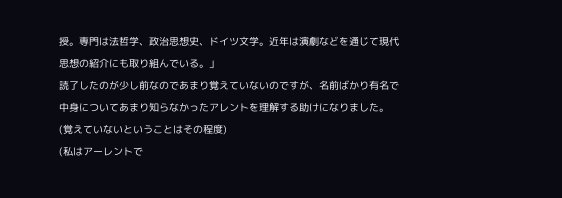授。専門は法哲学、政治思想史、ドイツ文学。近年は演劇などを通じて現代思想の紹介にも取り組んでいる。」
読了したのが少し前なのであまり覚えていないのですが、名前ばかり有名で中身についてあまり知らなかったアレントを理解する助けになりました。
(覚えていないということはその程度)
(私はアーレントで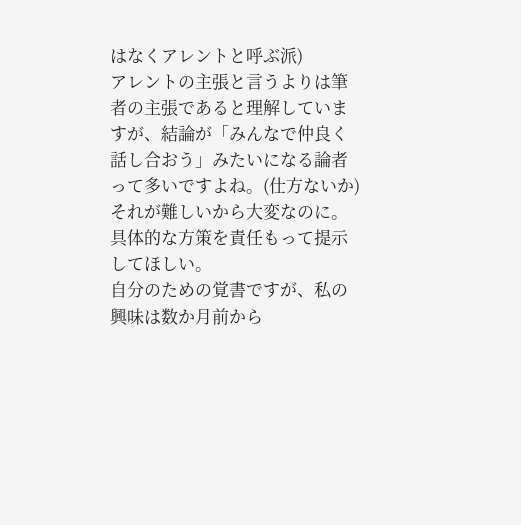はなくアレントと呼ぶ派)
アレントの主張と言うよりは筆者の主張であると理解していますが、結論が「みんなで仲良く話し合おう」みたいになる論者って多いですよね。(仕方ないか)
それが難しいから大変なのに。
具体的な方策を責任もって提示してほしい。
自分のための覚書ですが、私の興味は数か月前から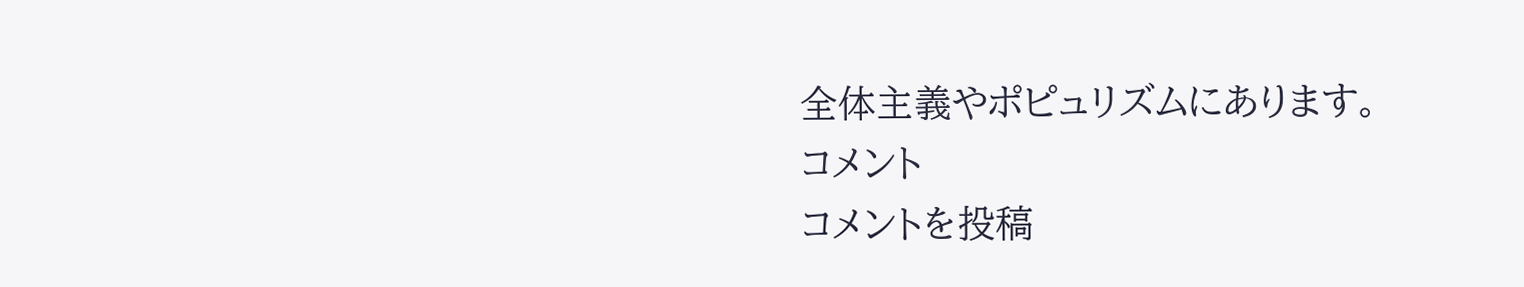全体主義やポピュリズムにあります。
コメント
コメントを投稿